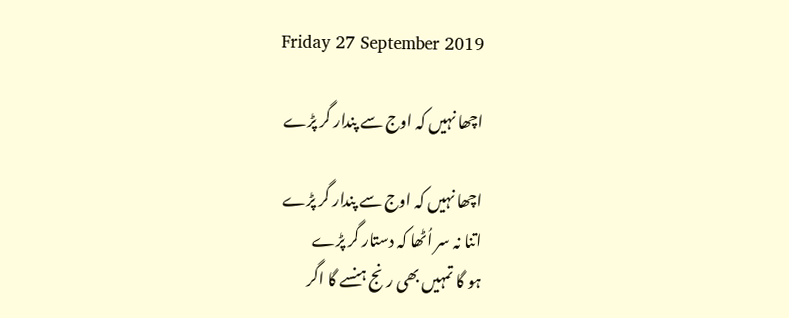Friday 27 September 2019

اچھا نہیں کہ اوج سے پندار گر پڑے

اچھا نہیں کہ اوج سے پندار گر پڑے
اتنا نہ سر اُٹھا کہ دستار گر پڑے
ہو گا تمہیں بھی رنج ہنسے گا اگر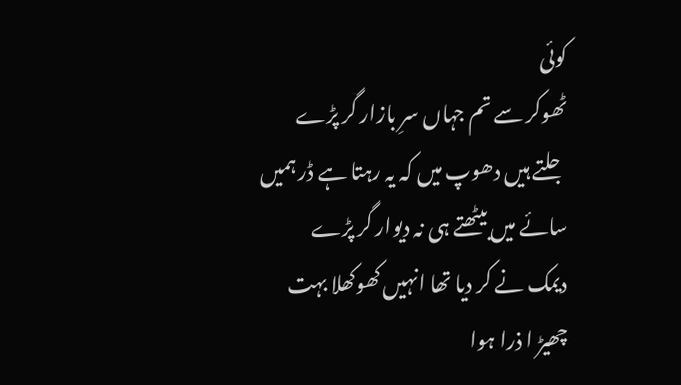کوئی
ٹھوکر سے تم جہاں سرِ بازار گر پڑے
جلتے ہیں دھوپ میں کہ یہ رہتا ہے ڈر ہمیں
سائے میں بیٹھتے ہی نہ دیوار گر پڑے
دیمک نے کر دیا تھا انہیں کھوکھلا بہت
چھیڑ ا ذرا ہوا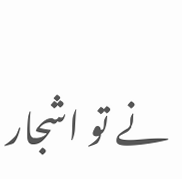نے تو اشجار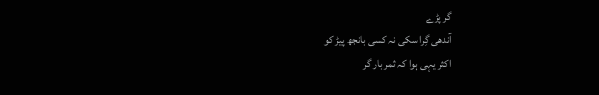گر پڑے
آندھی گِرا سکی نہ کسی بانجھ پیڑ کو
اکثر یہی ہوا کہ ثمر بار گر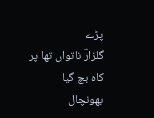پڑے
گلزارؔ ناتواں تھا پر کاہ بچ گیا
بھونچال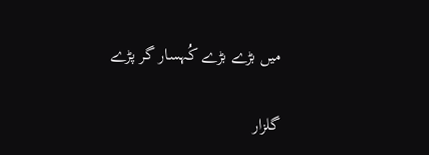میں بڑے بڑے کُہسار گر پڑے

گلزار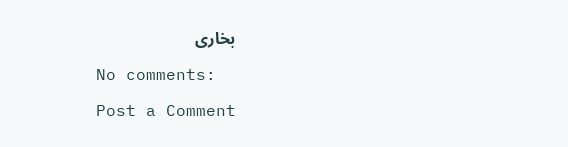بخاری

No comments:

Post a Comment